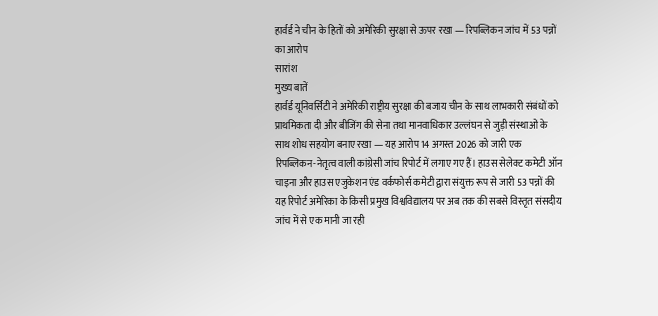हार्वर्ड ने चीन के हितों को अमेरिकी सुरक्षा से ऊपर रखा — रिपब्लिकन जांच में 53 पन्नों का आरोप
सारांश
मुख्य बातें
हार्वर्ड यूनिवर्सिटी ने अमेरिकी राष्ट्रीय सुरक्षा की बजाय चीन के साथ लाभकारी संबंधों को प्राथमिकता दी और बीजिंग की सेना तथा मानवाधिकार उल्लंघन से जुड़ी संस्थाओं के साथ शोध सहयोग बनाए रखा — यह आरोप 14 अगस्त 2026 को जारी एक रिपब्लिकन-नेतृत्व वाली कांग्रेसी जांच रिपोर्ट में लगाए गए हैं। हाउस सेलेक्ट कमेटी ऑन चाइना और हाउस एजुकेशन एंड वर्कफोर्स कमेटी द्वारा संयुक्त रूप से जारी 53 पन्नों की यह रिपोर्ट अमेरिका के किसी प्रमुख विश्वविद्यालय पर अब तक की सबसे विस्तृत संसदीय जांच में से एक मानी जा रही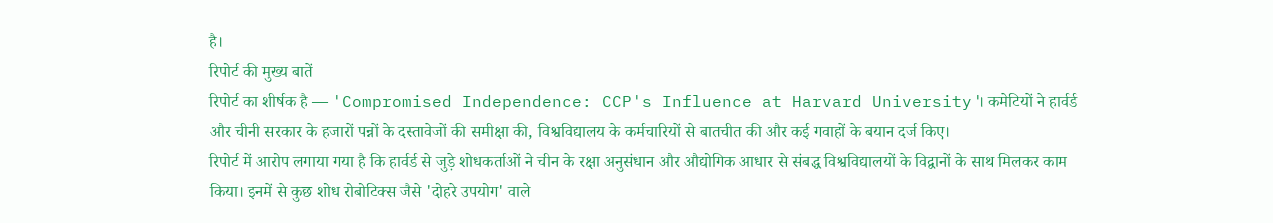है।
रिपोर्ट की मुख्य बातें
रिपोर्ट का शीर्षक है — 'Compromised Independence: CCP's Influence at Harvard University'। कमेटियों ने हार्वर्ड और चीनी सरकार के हजारों पन्नों के दस्तावेजों की समीक्षा की, विश्वविद्यालय के कर्मचारियों से बातचीत की और कई गवाहों के बयान दर्ज किए।
रिपोर्ट में आरोप लगाया गया है कि हार्वर्ड से जुड़े शोधकर्ताओं ने चीन के रक्षा अनुसंधान और औद्योगिक आधार से संबद्ध विश्वविद्यालयों के विद्वानों के साथ मिलकर काम किया। इनमें से कुछ शोध रोबोटिक्स जैसे 'दोहरे उपयोग' वाले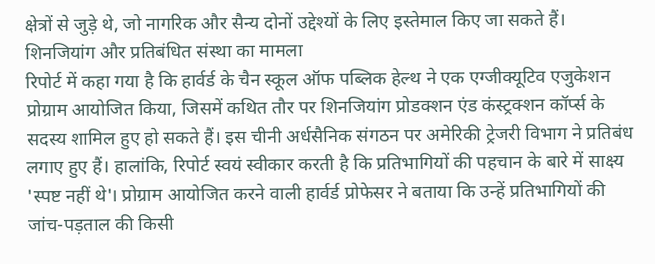क्षेत्रों से जुड़े थे, जो नागरिक और सैन्य दोनों उद्देश्यों के लिए इस्तेमाल किए जा सकते हैं।
शिनजियांग और प्रतिबंधित संस्था का मामला
रिपोर्ट में कहा गया है कि हार्वर्ड के चैन स्कूल ऑफ पब्लिक हेल्थ ने एक एग्जीक्यूटिव एजुकेशन प्रोग्राम आयोजित किया, जिसमें कथित तौर पर शिनजियांग प्रोडक्शन एंड कंस्ट्रक्शन कॉर्प्स के सदस्य शामिल हुए हो सकते हैं। इस चीनी अर्धसैनिक संगठन पर अमेरिकी ट्रेजरी विभाग ने प्रतिबंध लगाए हुए हैं। हालांकि, रिपोर्ट स्वयं स्वीकार करती है कि प्रतिभागियों की पहचान के बारे में साक्ष्य 'स्पष्ट नहीं थे'। प्रोग्राम आयोजित करने वाली हार्वर्ड प्रोफेसर ने बताया कि उन्हें प्रतिभागियों की जांच-पड़ताल की किसी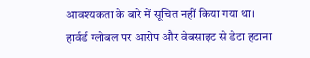आवश्यकता के बारे में सूचित नहीं किया गया था।
हार्वर्ड ग्लोबल पर आरोप और वेबसाइट से डेटा हटाना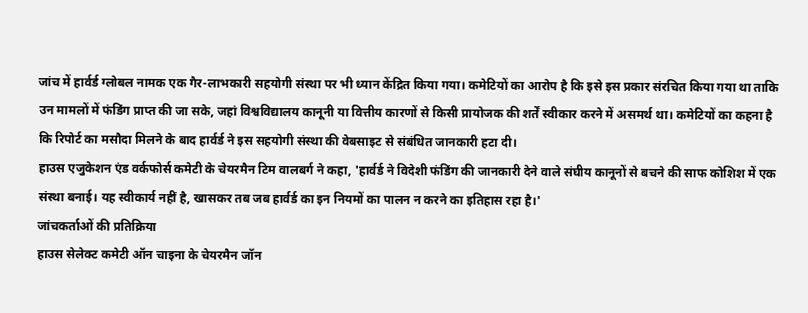जांच में हार्वर्ड ग्लोबल नामक एक गैर-लाभकारी सहयोगी संस्था पर भी ध्यान केंद्रित किया गया। कमेटियों का आरोप है कि इसे इस प्रकार संरचित किया गया था ताकि उन मामलों में फंडिंग प्राप्त की जा सके, जहां विश्वविद्यालय कानूनी या वित्तीय कारणों से किसी प्रायोजक की शर्तें स्वीकार करने में असमर्थ था। कमेटियों का कहना है कि रिपोर्ट का मसौदा मिलने के बाद हार्वर्ड ने इस सहयोगी संस्था की वेबसाइट से संबंधित जानकारी हटा दी।
हाउस एजुकेशन एंड वर्कफोर्स कमेटी के चेयरमैन टिम वालबर्ग ने कहा, 'हार्वर्ड ने विदेशी फंडिंग की जानकारी देने वाले संघीय कानूनों से बचने की साफ कोशिश में एक संस्था बनाई। यह स्वीकार्य नहीं है, खासकर तब जब हार्वर्ड का इन नियमों का पालन न करने का इतिहास रहा है।'
जांचकर्ताओं की प्रतिक्रिया
हाउस सेलेक्ट कमेटी ऑन चाइना के चेयरमैन जॉन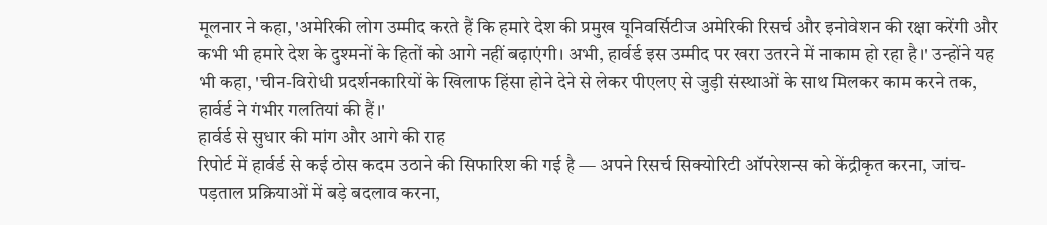मूलनार ने कहा, 'अमेरिकी लोग उम्मीद करते हैं कि हमारे देश की प्रमुख यूनिवर्सिटीज अमेरिकी रिसर्च और इनोवेशन की रक्षा करेंगी और कभी भी हमारे देश के दुश्मनों के हितों को आगे नहीं बढ़ाएंगी। अभी, हार्वर्ड इस उम्मीद पर खरा उतरने में नाकाम हो रहा है।' उन्होंने यह भी कहा, 'चीन-विरोधी प्रदर्शनकारियों के खिलाफ हिंसा होने देने से लेकर पीएलए से जुड़ी संस्थाओं के साथ मिलकर काम करने तक, हार्वर्ड ने गंभीर गलतियां की हैं।'
हार्वर्ड से सुधार की मांग और आगे की राह
रिपोर्ट में हार्वर्ड से कई ठोस कदम उठाने की सिफारिश की गई है — अपने रिसर्च सिक्योरिटी ऑपरेशन्स को केंद्रीकृत करना, जांच-पड़ताल प्रक्रियाओं में बड़े बदलाव करना,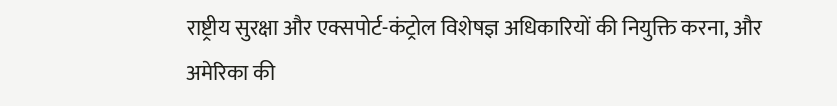राष्ट्रीय सुरक्षा और एक्सपोर्ट-कंट्रोल विशेषज्ञ अधिकारियों की नियुक्ति करना, और अमेरिका की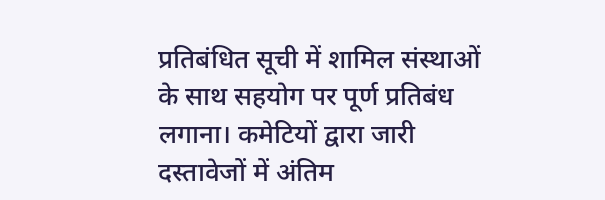प्रतिबंधित सूची में शामिल संस्थाओं के साथ सहयोग पर पूर्ण प्रतिबंध लगाना। कमेटियों द्वारा जारी दस्तावेजों में अंतिम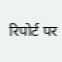रिपोर्ट पर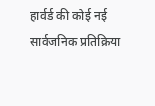हार्वर्ड की कोई नई सार्वजनिक प्रतिक्रिया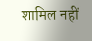शामिल नहीं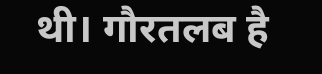थी। गौरतलब है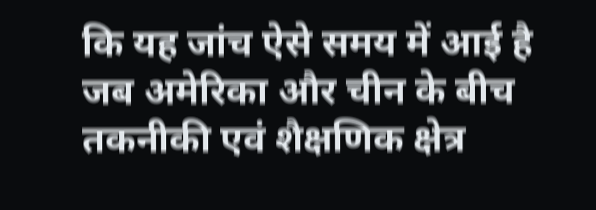कि यह जांच ऐसे समय में आई है जब अमेरिका और चीन के बीच तकनीकी एवं शैक्षणिक क्षेत्र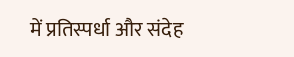में प्रतिस्पर्धा और संदेह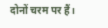दोनों चरम पर हैं।